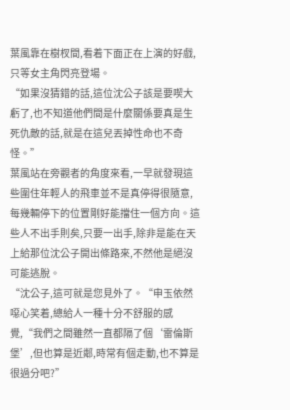葉風靠在樹杈間,看着下面正在上演的好戲,只等女主角閃亮登場。
“如果沒猜錯的話,這位沈公子該是要喫大虧了,也不知道他們間是什麼關係要真是生死仇敵的話,就是在這兒丟掉性命也不奇怪。”
葉風站在旁觀者的角度來看,一早就發現這些圍住年輕人的飛車並不是真停得很隨意,每幾輛停下的位置剛好能擋住一個方向。這些人不出手則矣,只要一出手,除非是能在天上給那位沈公子開出條路來,不然他是絕沒可能逃脫。
“沈公子,這可就是您見外了。“申玉依然噁心笑着,總給人一種十分不舒服的感覺,“我們之間雖然一直都隔了個‘雷倫斯堡’,但也算是近鄰,時常有個走動,也不算是很過分吧?”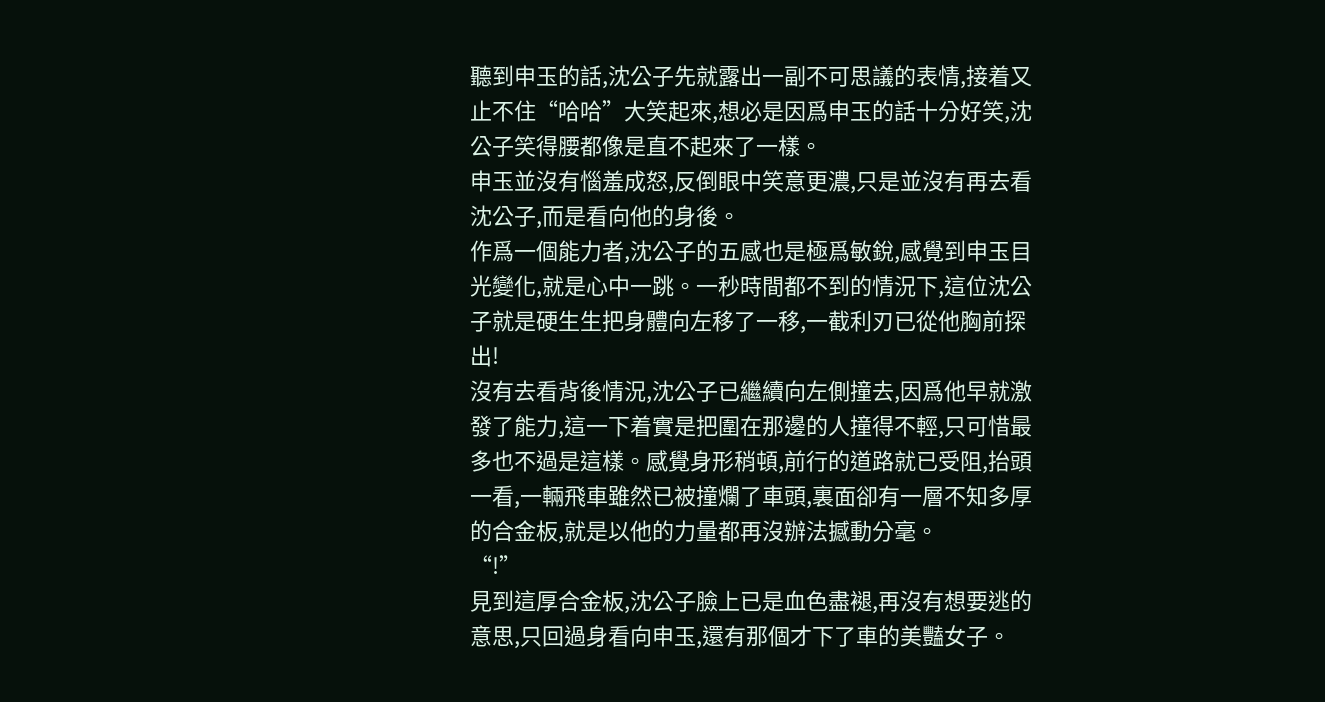聽到申玉的話,沈公子先就露出一副不可思議的表情,接着又止不住“哈哈”大笑起來,想必是因爲申玉的話十分好笑,沈公子笑得腰都像是直不起來了一樣。
申玉並沒有惱羞成怒,反倒眼中笑意更濃,只是並沒有再去看沈公子,而是看向他的身後。
作爲一個能力者,沈公子的五感也是極爲敏銳,感覺到申玉目光變化,就是心中一跳。一秒時間都不到的情況下,這位沈公子就是硬生生把身體向左移了一移,一截利刃已從他胸前探出!
沒有去看背後情況,沈公子已繼續向左側撞去,因爲他早就激發了能力,這一下着實是把圍在那邊的人撞得不輕,只可惜最多也不過是這樣。感覺身形稍頓,前行的道路就已受阻,抬頭一看,一輛飛車雖然已被撞爛了車頭,裏面卻有一層不知多厚的合金板,就是以他的力量都再沒辦法撼動分毫。
“!”
見到這厚合金板,沈公子臉上已是血色盡褪,再沒有想要逃的意思,只回過身看向申玉,還有那個才下了車的美豔女子。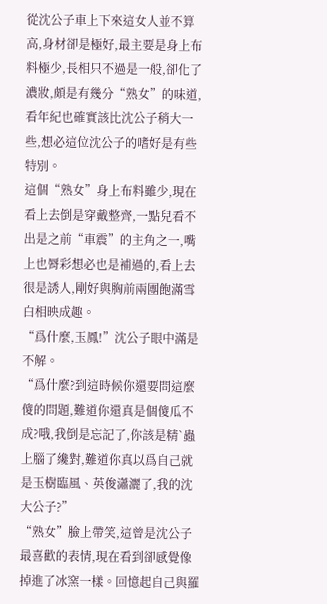從沈公子車上下來這女人並不算高,身材卻是極好,最主要是身上布料極少,長相只不過是一般,卻化了濃妝,頗是有幾分“熟女”的味道,看年紀也確實該比沈公子稍大一些,想必這位沈公子的嗜好是有些特別。
這個“熟女”身上布料雖少,現在看上去倒是穿戴整齊,一點兒看不出是之前“車震”的主角之一,嘴上也脣彩想必也是補過的,看上去很是誘人,剛好與胸前兩團飽滿雪白相映成趣。
“爲什麼,玉鳳!”沈公子眼中滿是不解。
“爲什麼?到這時候你還要問這麼傻的問題,難道你還真是個傻瓜不成?哦,我倒是忘記了,你該是精`蟲上腦了纔對,難道你真以爲自己就是玉樹臨風、英俊瀟灑了,我的沈大公子?”
“熟女”臉上帶笑,這曾是沈公子最喜歡的表情,現在看到卻感覺像掉進了冰窯一樣。回憶起自己與羅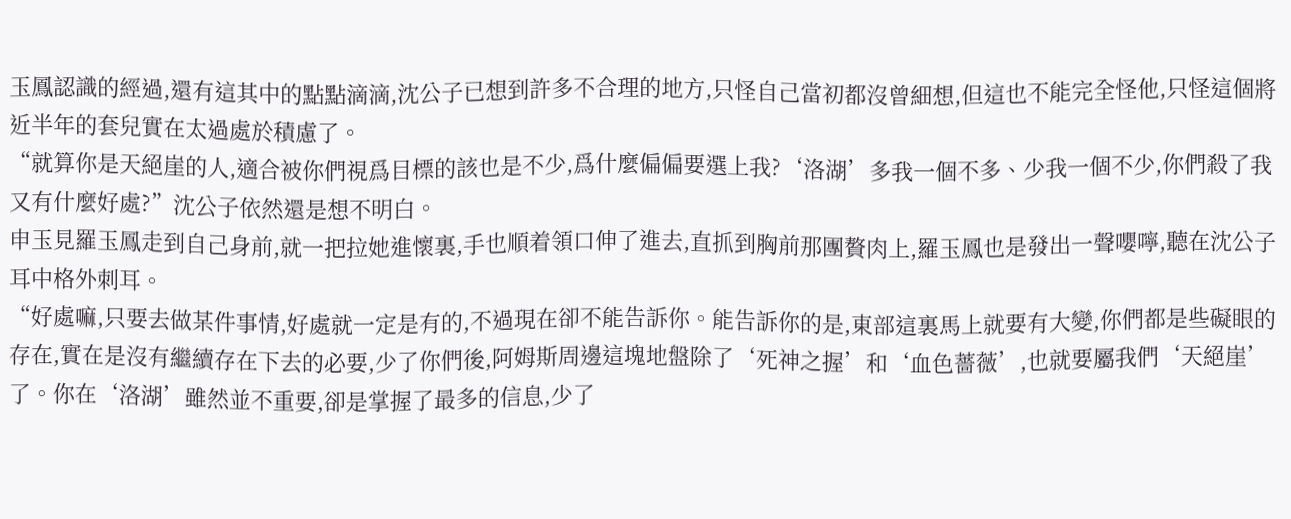玉鳳認識的經過,還有這其中的點點滴滴,沈公子已想到許多不合理的地方,只怪自己當初都沒曾細想,但這也不能完全怪他,只怪這個將近半年的套兒實在太過處於積慮了。
“就算你是天絕崖的人,適合被你們視爲目標的該也是不少,爲什麼偏偏要選上我?‘洛湖’多我一個不多、少我一個不少,你們殺了我又有什麼好處?”沈公子依然還是想不明白。
申玉見羅玉鳳走到自己身前,就一把拉她進懷裏,手也順着領口伸了進去,直抓到胸前那團贅肉上,羅玉鳳也是發出一聲嚶嚀,聽在沈公子耳中格外刺耳。
“好處嘛,只要去做某件事情,好處就一定是有的,不過現在卻不能告訴你。能告訴你的是,東部這裏馬上就要有大變,你們都是些礙眼的存在,實在是沒有繼續存在下去的必要,少了你們後,阿姆斯周邊這塊地盤除了‘死神之握’和‘血色薔薇’,也就要屬我們‘天絕崖’了。你在‘洛湖’雖然並不重要,卻是掌握了最多的信息,少了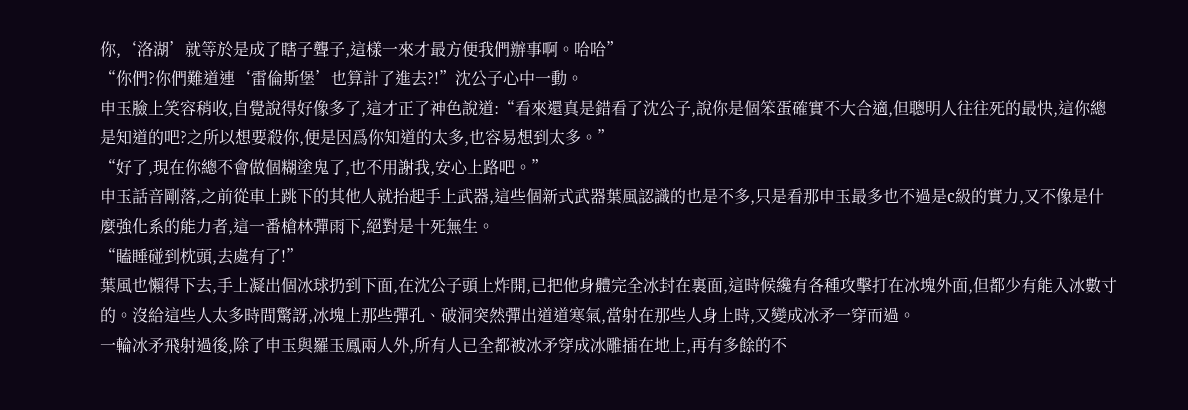你,‘洛湖’就等於是成了瞎子聾子,這樣一來才最方便我們辦事啊。哈哈”
“你們?你們難道連‘雷倫斯堡’也算計了進去?!”沈公子心中一動。
申玉臉上笑容稍收,自覺說得好像多了,這才正了神色說道:“看來還真是錯看了沈公子,說你是個笨蛋確實不大合適,但聰明人往往死的最快,這你總是知道的吧?之所以想要殺你,便是因爲你知道的太多,也容易想到太多。”
“好了,現在你總不會做個糊塗鬼了,也不用謝我,安心上路吧。”
申玉話音剛落,之前從車上跳下的其他人就抬起手上武器,這些個新式武器葉風認識的也是不多,只是看那申玉最多也不過是c級的實力,又不像是什麼強化系的能力者,這一番槍林彈雨下,絕對是十死無生。
“瞌睡碰到枕頭,去處有了!”
葉風也懶得下去,手上凝出個冰球扔到下面,在沈公子頭上炸開,已把他身體完全冰封在裏面,這時候纔有各種攻擊打在冰塊外面,但都少有能入冰數寸的。沒給這些人太多時間驚訝,冰塊上那些彈孔、破洞突然彈出道道寒氣,當射在那些人身上時,又變成冰矛一穿而過。
一輪冰矛飛射過後,除了申玉與羅玉鳳兩人外,所有人已全都被冰矛穿成冰雕插在地上,再有多餘的不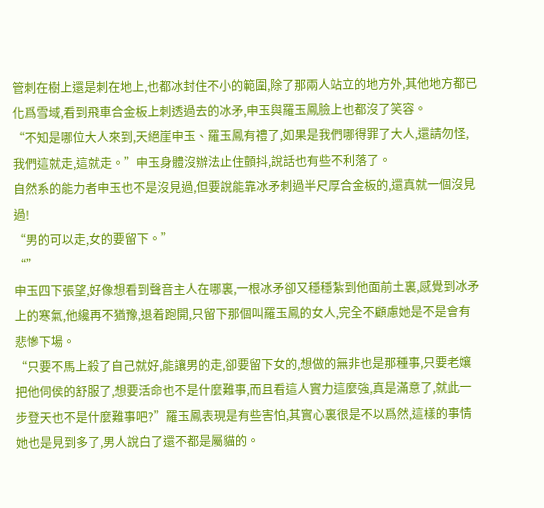管刺在樹上還是刺在地上,也都冰封住不小的範圍,除了那兩人站立的地方外,其他地方都已化爲雪域,看到飛車合金板上刺透過去的冰矛,申玉與羅玉鳳臉上也都沒了笑容。
“不知是哪位大人來到,天絕崖申玉、羅玉鳳有禮了,如果是我們哪得罪了大人,還請勿怪,我們這就走,這就走。”申玉身體沒辦法止住顫抖,說話也有些不利落了。
自然系的能力者申玉也不是沒見過,但要說能靠冰矛刺過半尺厚合金板的,還真就一個沒見過!
“男的可以走,女的要留下。”
“”
申玉四下張望,好像想看到聲音主人在哪裏,一根冰矛卻又穩穩紮到他面前土裏,感覺到冰矛上的寒氣,他纔再不猶豫,退着跑開,只留下那個叫羅玉鳳的女人,完全不顧慮她是不是會有悲慘下場。
“只要不馬上殺了自己就好,能讓男的走,卻要留下女的,想做的無非也是那種事,只要老孃把他伺侯的舒服了,想要活命也不是什麼難事,而且看這人實力這麼強,真是滿意了,就此一步登天也不是什麼難事吧?”羅玉鳳表現是有些害怕,其實心裏很是不以爲然,這樣的事情她也是見到多了,男人說白了還不都是屬貓的。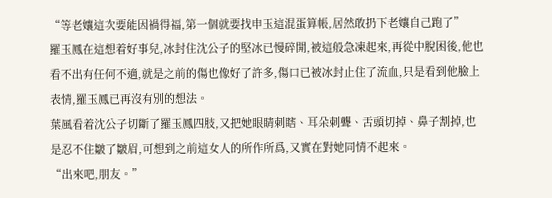“等老孃這次要能因禍得福,第一個就要找申玉這混蛋算帳,居然敢扔下老孃自己跑了”
羅玉鳳在這想着好事兒,冰封住沈公子的堅冰已慢碎開,被這般急凍起來,再從中脫困後,他也看不出有任何不適,就是之前的傷也像好了許多,傷口已被冰封止住了流血,只是看到他臉上表情,羅玉鳳已再沒有別的想法。
葉風看着沈公子切斷了羅玉鳳四肢,又把她眼睛刺瞎、耳朵刺聾、舌頭切掉、鼻子割掉,也是忍不住皺了皺眉,可想到之前這女人的所作所爲,又實在對她同情不起來。
“出來吧,朋友。”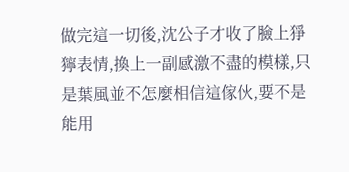做完這一切後,沈公子才收了臉上猙獰表情,換上一副感激不盡的模樣,只是葉風並不怎麼相信這傢伙,要不是能用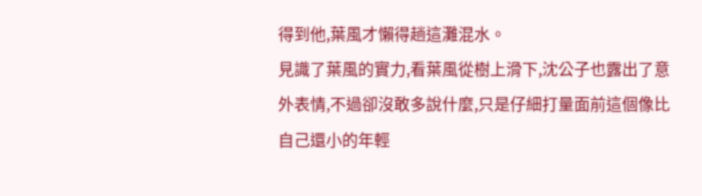得到他,葉風才懶得趟這灘混水。
見識了葉風的實力,看葉風從樹上滑下,沈公子也露出了意外表情,不過卻沒敢多說什麼,只是仔細打量面前這個像比自己還小的年輕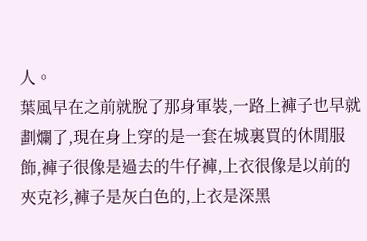人。
葉風早在之前就脫了那身軍裝,一路上褲子也早就劃爛了,現在身上穿的是一套在城裏買的休閒服飾,褲子很像是過去的牛仔褲,上衣很像是以前的夾克衫,褲子是灰白色的,上衣是深黑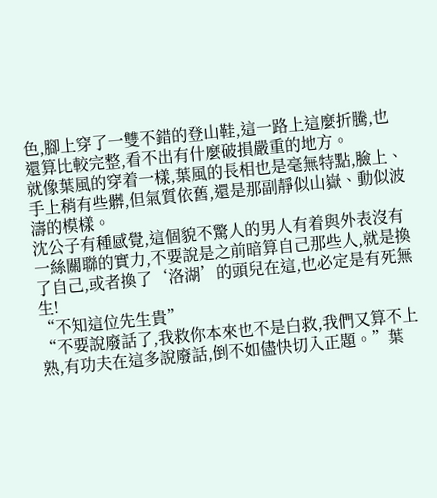色,腳上穿了一雙不錯的登山鞋,這一路上這麼折騰,也還算比較完整,看不出有什麼破損嚴重的地方。
就像葉風的穿着一樣,葉風的長相也是毫無特點,臉上、手上稍有些髒,但氣質依舊,還是那副靜似山嶽、動似波濤的模樣。
沈公子有種感覺,這個貌不驚人的男人有着與外表沒有一絲關聯的實力,不要說是之前暗算自己那些人,就是換了自己,或者換了‘洛湖’的頭兒在這,也必定是有死無生!
“不知這位先生貴”
“不要說廢話了,我救你本來也不是白救,我們又算不上熟,有功夫在這多說廢話,倒不如儘快切入正題。”葉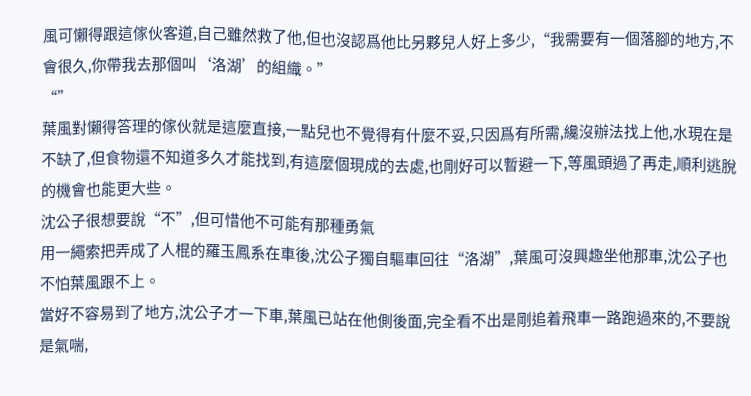風可懶得跟這傢伙客道,自己雖然救了他,但也沒認爲他比另夥兒人好上多少,“我需要有一個落腳的地方,不會很久,你帶我去那個叫‘洛湖’的組織。”
“”
葉風對懶得答理的傢伙就是這麼直接,一點兒也不覺得有什麼不妥,只因爲有所需,纔沒辦法找上他,水現在是不缺了,但食物還不知道多久才能找到,有這麼個現成的去處,也剛好可以暫避一下,等風頭過了再走,順利逃脫的機會也能更大些。
沈公子很想要說“不”,但可惜他不可能有那種勇氣
用一繩索把弄成了人棍的羅玉鳳系在車後,沈公子獨自驅車回往“洛湖”,葉風可沒興趣坐他那車,沈公子也不怕葉風跟不上。
當好不容易到了地方,沈公子才一下車,葉風已站在他側後面,完全看不出是剛追着飛車一路跑過來的,不要說是氣喘,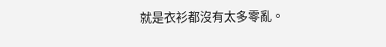就是衣衫都沒有太多零亂。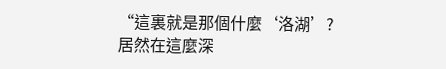“這裏就是那個什麼‘洛湖’?居然在這麼深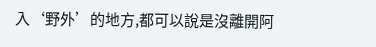入‘野外’的地方,都可以說是沒離開阿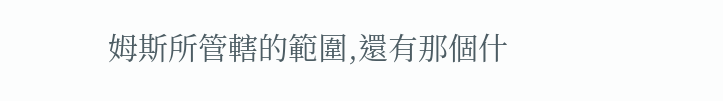姆斯所管轄的範圍,還有那個什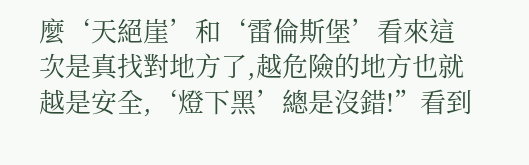麼‘天絕崖’和‘雷倫斯堡’看來這次是真找對地方了,越危險的地方也就越是安全,‘燈下黑’總是沒錯!”看到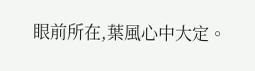眼前所在,葉風心中大定。